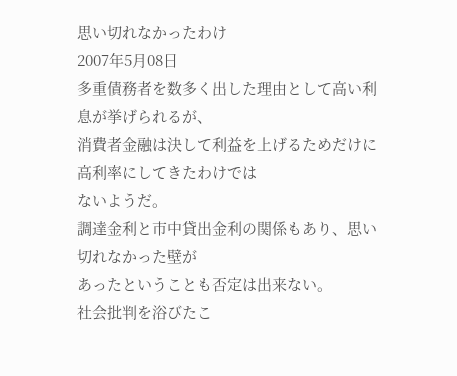思い切れなかったわけ
2007年5月08日
多重債務者を数多く出した理由として高い利息が挙げられるが、
消費者金融は決して利益を上げるためだけに高利率にしてきたわけでは
ないようだ。
調達金利と市中貸出金利の関係もあり、思い切れなかった壁が
あったということも否定は出来ない。
社会批判を浴びたこ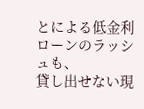とによる低金利ローンのラッシュも、
貸し出せない現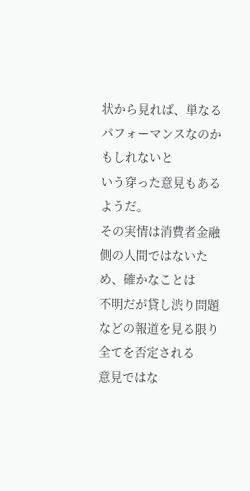状から見れば、単なるパフォーマンスなのかもしれないと
いう穿った意見もあるようだ。
その実情は消費者金融側の人間ではないため、確かなことは
不明だが貸し渋り問題などの報道を見る限り全てを否定される
意見ではな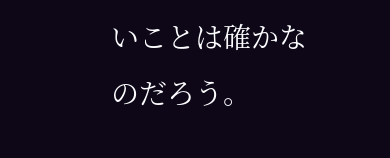いことは確かなのだろう。